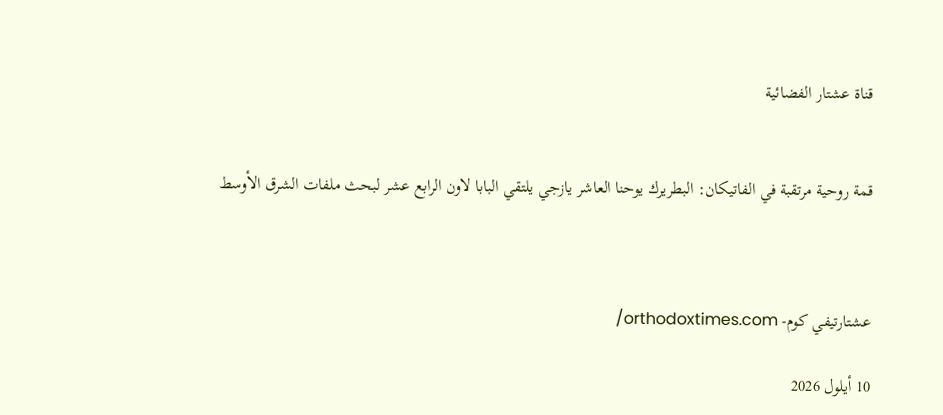قناة عشتار الفضائية


قمة روحية مرتقبة في الفاتيكان: البطريرك يوحنا العاشر يازجي يلتقي البابا لاون الرابع عشر لبحث ملفات الشرق الأوسط



عشتارتيفي كوم- orthodoxtimes.com/

10 أيلول 2026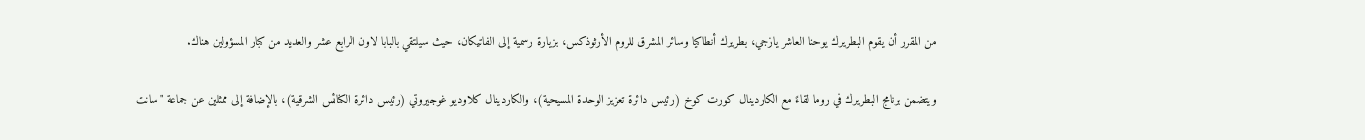من المقرر أن يقوم البطريرك يوحنا العاشر يازجي، بطريرك أنطاكيا وسائر المشرق للروم الأرثوذكس، بزيارة رسمية إلى الفاتيكان، حيث سيلتقي بالبابا لاون الرابع عشر والعديد من كبار المسؤولين هناك.

ويتضمن برنامج البطريرك في روما لقاءً مع الكاردينال كورت كوخ (رئيس دائرة تعزيز الوحدة المسيحية)، والكاردينال كلاوديو غوجيروتي (رئيس دائرة الكنائس الشرقية)، بالإضافة إلى ممثلين عن جماعة "سانت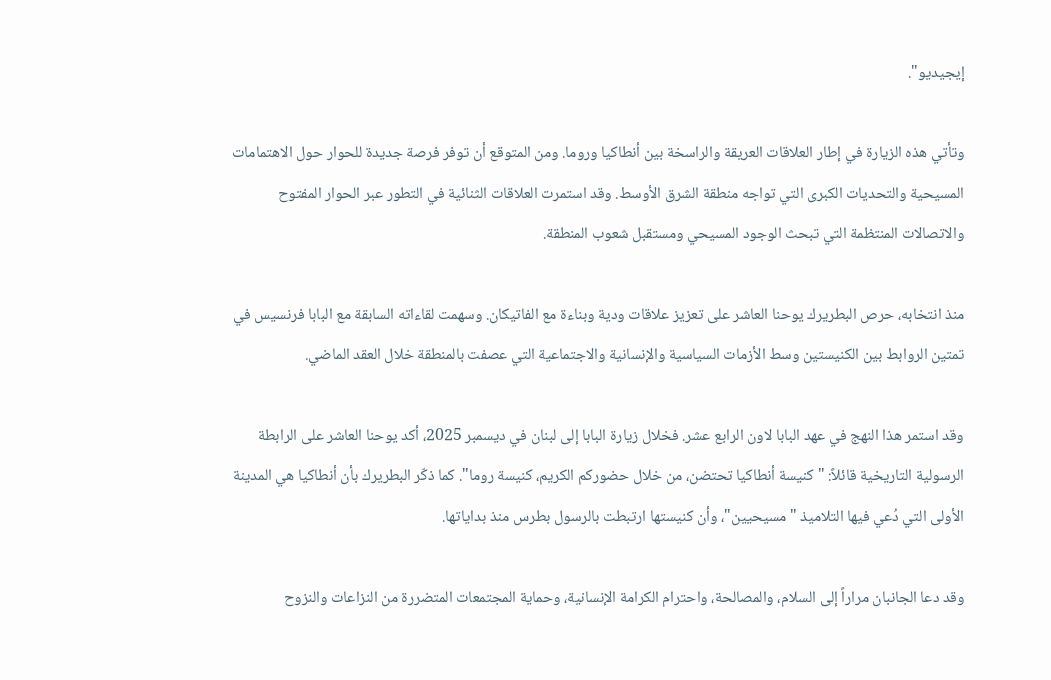إيجيديو".

وتأتي هذه الزيارة في إطار العلاقات العريقة والراسخة بين أنطاكيا وروما. ومن المتوقع أن توفر فرصة جديدة للحوار حول الاهتمامات المسيحية والتحديات الكبرى التي تواجه منطقة الشرق الأوسط. وقد استمرت العلاقات الثنائية في التطور عبر الحوار المفتوح والاتصالات المنتظمة التي تبحث الوجود المسيحي ومستقبل شعوب المنطقة.

منذ انتخابه، حرص البطريرك يوحنا العاشر على تعزيز علاقات ودية وبناءة مع الفاتيكان. وسهمت لقاءاته السابقة مع البابا فرنسيس في تمتين الروابط بين الكنيستين وسط الأزمات السياسية والإنسانية والاجتماعية التي عصفت بالمنطقة خلال العقد الماضي.

وقد استمر هذا النهج في عهد البابا لاون الرابع عشر. فخلال زيارة البابا إلى لبنان في ديسمبر 2025، أكد يوحنا العاشر على الرابطة الرسولية التاريخية قائلاً: "كنيسة أنطاكيا تحتضن، من خلال حضوركم الكريم، كنيسة روما". كما ذكّر البطريرك بأن أنطاكيا هي المدينة الأولى التي دُعي فيها التلاميذ "مسيحيين"، وأن كنيستها ارتبطت بالرسول بطرس منذ بداياتها.

وقد دعا الجانبان مراراً إلى السلام، والمصالحة، واحترام الكرامة الإنسانية، وحماية المجتمعات المتضررة من النزاعات والنزوح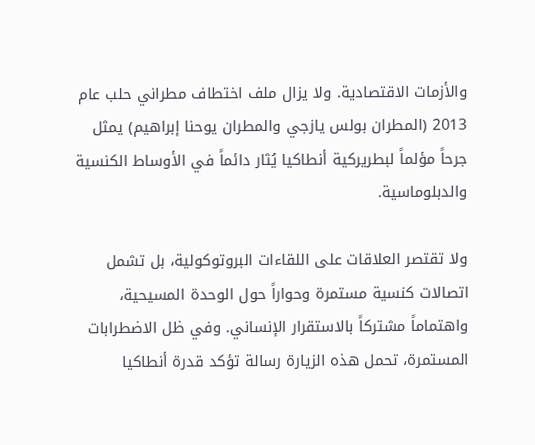والأزمات الاقتصادية. ولا يزال ملف اختطاف مطراني حلب عام 2013 (المطران بولس يازجي والمطران يوحنا إبراهيم) يمثل جرحاً مؤلماً لبطريركية أنطاكيا يُثار دائماً في الأوساط الكنسية والدبلوماسية.

ولا تقتصر العلاقات على اللقاءات البروتوكولية، بل تشمل اتصالات كنسية مستمرة وحواراً حول الوحدة المسيحية، واهتماماً مشتركاً بالاستقرار الإنساني. وفي ظل الاضطرابات المستمرة، تحمل هذه الزيارة رسالة تؤكد قدرة أنطاكيا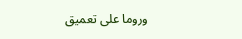وروما على تعميق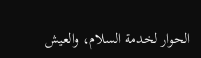الحوار لخدمة السلام، والعيش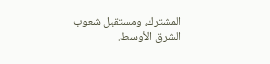المشترك، ومستقبل شعوب الشرق الأوسط.